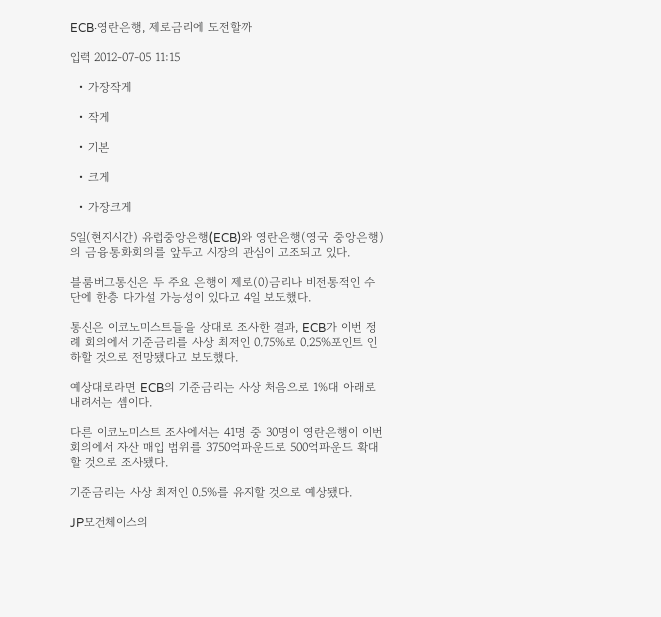ECB·영란은행, 제로금리에 도전할까

입력 2012-07-05 11:15

  • 가장작게

  • 작게

  • 기본

  • 크게

  • 가장크게

5일(현지시간) 유럽중앙은행(ECB)와 영란은행(영국 중앙은행)의 금융통화회의를 앞두고 시장의 관심이 고조되고 있다.

블룸버그통신은 두 주요 은행이 제로(0)금리나 비전통적인 수단에 한층 다가설 가능성이 있다고 4일 보도했다.

통신은 이코노미스트들을 상대로 조사한 결과, ECB가 이번 정례 회의에서 기준금리를 사상 최저인 0.75%로 0.25%포인트 인하할 것으로 전망됐다고 보도했다.

예상대로라면 ECB의 기준금리는 사상 처음으로 1%대 아래로 내려서는 셈이다.

다른 이코노미스트 조사에서는 41명 중 30명이 영란은행이 이번 회의에서 자산 매입 범위를 3750억파운드로 500억파운드 확대할 것으로 조사됐다.

기준금리는 사상 최저인 0.5%를 유지할 것으로 예상됐다.

JP모건체이스의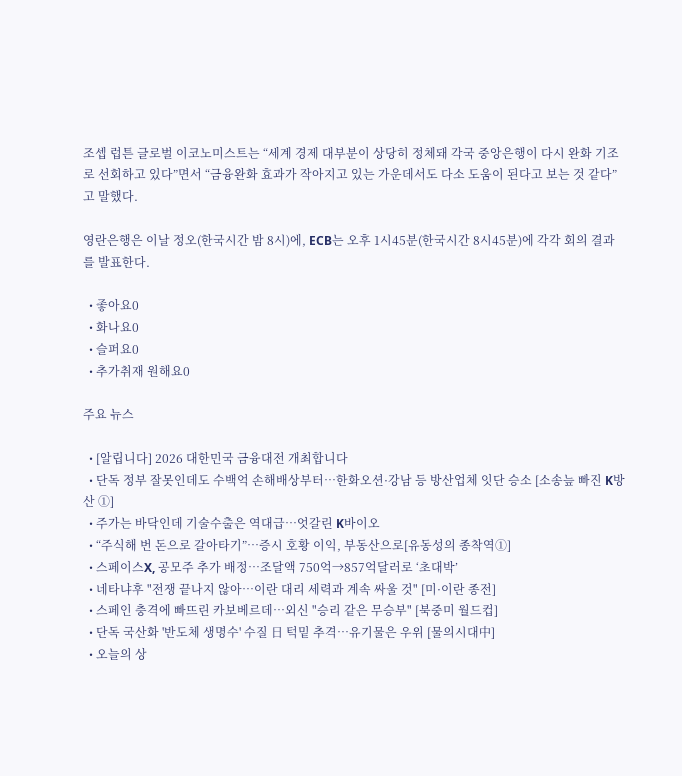조셉 럽튼 글로벌 이코노미스트는 “세계 경제 대부분이 상당히 정체돼 각국 중앙은행이 다시 완화 기조로 선회하고 있다”면서 “금융완화 효과가 작아지고 있는 가운데서도 다소 도움이 된다고 보는 것 같다”고 말했다.

영란은행은 이날 정오(한국시간 밤 8시)에, ECB는 오후 1시45분(한국시간 8시45분)에 각각 회의 결과를 발표한다.

  • 좋아요0
  • 화나요0
  • 슬퍼요0
  • 추가취재 원해요0

주요 뉴스

  • [알립니다] 2026 대한민국 금융대전 개최합니다
  • 단독 정부 잘못인데도 수백억 손해배상부터…한화오션·강남 등 방산업체 잇단 승소 [소송늪 빠진 K방산 ①]
  • 주가는 바닥인데 기술수출은 역대급…엇갈린 K바이오
  • “주식해 번 돈으로 갈아타기”…증시 호황 이익, 부동산으로[유동성의 종착역①]
  • 스페이스X, 공모주 추가 배정…조달액 750억→857억달러로 ‘초대박’
  • 네타냐후 "전쟁 끝나지 않아⋯이란 대리 세력과 계속 싸울 것" [미·이란 종전]
  • 스페인 충격에 빠뜨린 카보베르데…외신 "승리 같은 무승부" [북중미 월드컵]
  • 단독 국산화 '반도체 생명수' 수질 日 턱밑 추격…유기물은 우위 [물의시대中]
  • 오늘의 상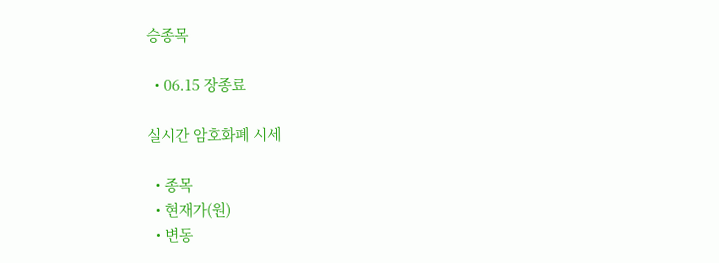승종목

  • 06.15 장종료

실시간 암호화폐 시세

  • 종목
  • 현재가(원)
  • 변동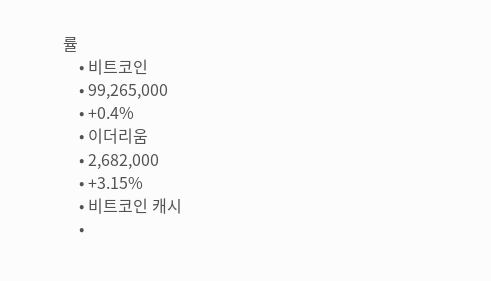률
    • 비트코인
    • 99,265,000
    • +0.4%
    • 이더리움
    • 2,682,000
    • +3.15%
    • 비트코인 캐시
    •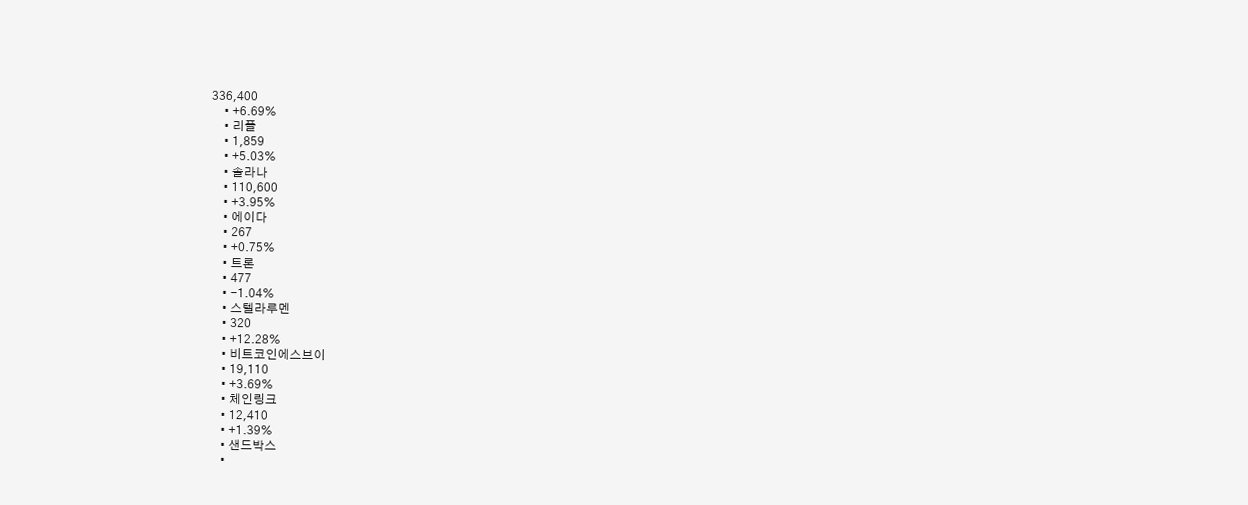336,400
    • +6.69%
    • 리플
    • 1,859
    • +5.03%
    • 솔라나
    • 110,600
    • +3.95%
    • 에이다
    • 267
    • +0.75%
    • 트론
    • 477
    • -1.04%
    • 스텔라루멘
    • 320
    • +12.28%
    • 비트코인에스브이
    • 19,110
    • +3.69%
    • 체인링크
    • 12,410
    • +1.39%
    • 샌드박스
    •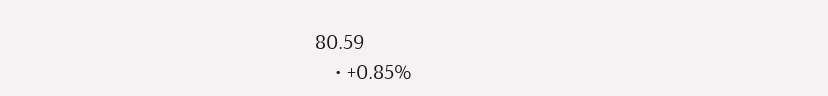80.59
    • +0.85%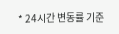* 24시간 변동률 기준